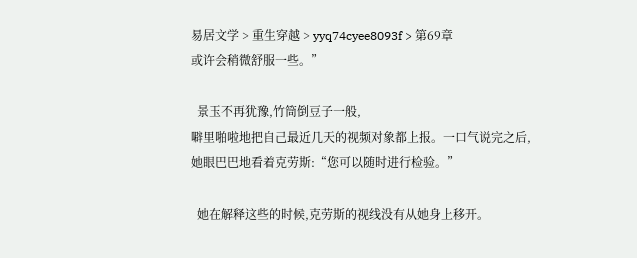易居文学 > 重生穿越 > yyq74cyee8093f > 第69章
或许会稍微舒服一些。”

  景玉不再犹豫,竹筒倒豆子一般,
噼里啪啦地把自己最近几天的视频对象都上报。一口气说完之后,
她眼巴巴地看着克劳斯:“您可以随时进行检验。”

  她在解释这些的时候,克劳斯的视线没有从她身上移开。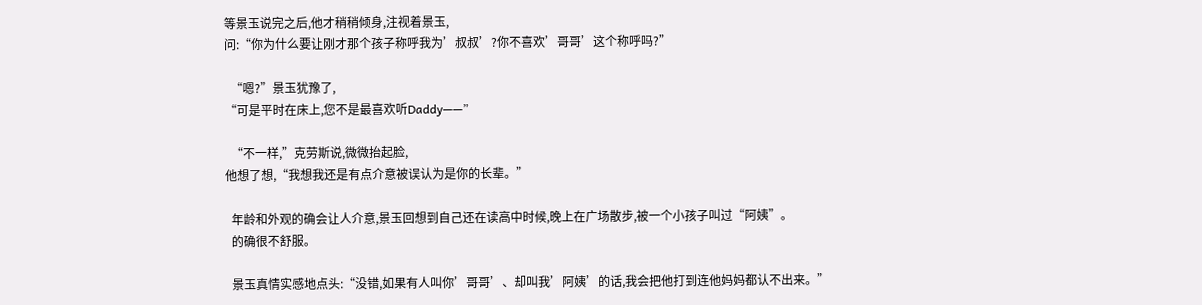等景玉说完之后,他才稍稍倾身,注视着景玉,
问:“你为什么要让刚才那个孩子称呼我为’叔叔’?你不喜欢’哥哥’这个称呼吗?”

  “嗯?”景玉犹豫了,
“可是平时在床上,您不是最喜欢听Daddy——”

  “不一样,”克劳斯说,微微抬起脸,
他想了想,“我想我还是有点介意被误认为是你的长辈。”

  年龄和外观的确会让人介意,景玉回想到自己还在读高中时候,晚上在广场散步,被一个小孩子叫过“阿姨”。
  的确很不舒服。

  景玉真情实感地点头:“没错,如果有人叫你’哥哥’、却叫我’阿姨’的话,我会把他打到连他妈妈都认不出来。”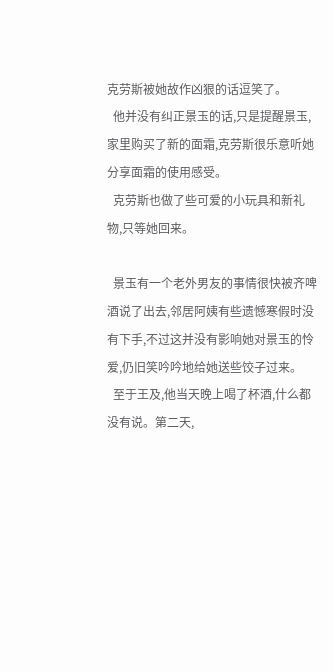克劳斯被她故作凶狠的话逗笑了。
  他并没有纠正景玉的话,只是提醒景玉,家里购买了新的面霜,克劳斯很乐意听她分享面霜的使用感受。
  克劳斯也做了些可爱的小玩具和新礼物,只等她回来。

  景玉有一个老外男友的事情很快被齐啤酒说了出去,邻居阿姨有些遗憾寒假时没有下手,不过这并没有影响她对景玉的怜爱,仍旧笑吟吟地给她送些饺子过来。
  至于王及,他当天晚上喝了杯酒,什么都没有说。第二天,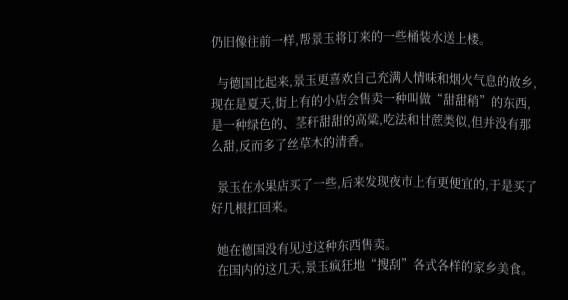仍旧像往前一样,帮景玉将订来的一些桶装水送上楼。

  与德国比起来,景玉更喜欢自己充满人情味和烟火气息的故乡,现在是夏天,街上有的小店会售卖一种叫做“甜甜稍”的东西,是一种绿色的、茎秆甜甜的高粱,吃法和甘蔗类似,但并没有那么甜,反而多了丝草木的清香。

  景玉在水果店买了一些,后来发现夜市上有更便宜的,于是买了好几根扛回来。

  她在德国没有见过这种东西售卖。
  在国内的这几天,景玉疯狂地“搜刮”各式各样的家乡美食。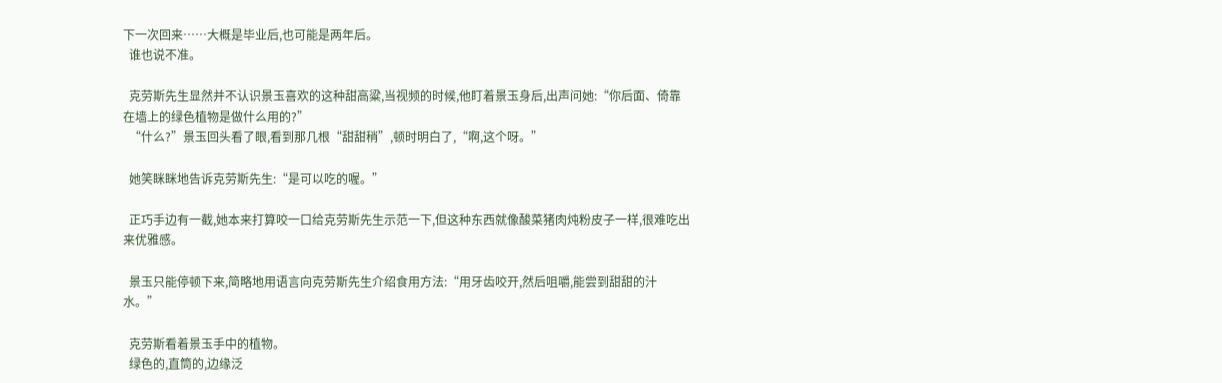下一次回来……大概是毕业后,也可能是两年后。
  谁也说不准。

  克劳斯先生显然并不认识景玉喜欢的这种甜高粱,当视频的时候,他盯着景玉身后,出声问她:“你后面、倚靠在墙上的绿色植物是做什么用的?”
  “什么?”景玉回头看了眼,看到那几根“甜甜稍”,顿时明白了,“啊,这个呀。”

  她笑眯眯地告诉克劳斯先生:“是可以吃的喔。”

  正巧手边有一截,她本来打算咬一口给克劳斯先生示范一下,但这种东西就像酸菜猪肉炖粉皮子一样,很难吃出来优雅感。

  景玉只能停顿下来,简略地用语言向克劳斯先生介绍食用方法:“用牙齿咬开,然后咀嚼,能尝到甜甜的汁水。”

  克劳斯看着景玉手中的植物。
  绿色的,直筒的,边缘泛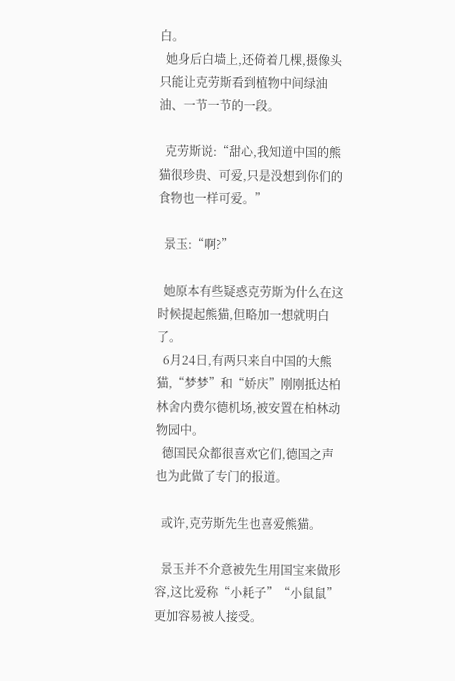白。
  她身后白墙上,还倚着几棵,摄像头只能让克劳斯看到植物中间绿油油、一节一节的一段。

  克劳斯说:“甜心,我知道中国的熊猫很珍贵、可爱,只是没想到你们的食物也一样可爱。”

  景玉:“啊?”

  她原本有些疑惑克劳斯为什么在这时候提起熊猫,但略加一想就明白了。
  6月24日,有两只来自中国的大熊猫,“梦梦”和“娇庆”刚刚抵达柏林舍内费尔德机场,被安置在柏林动物园中。
  德国民众都很喜欢它们,德国之声也为此做了专门的报道。

  或许,克劳斯先生也喜爱熊猫。

  景玉并不介意被先生用国宝来做形容,这比爱称“小耗子”“小鼠鼠”更加容易被人接受。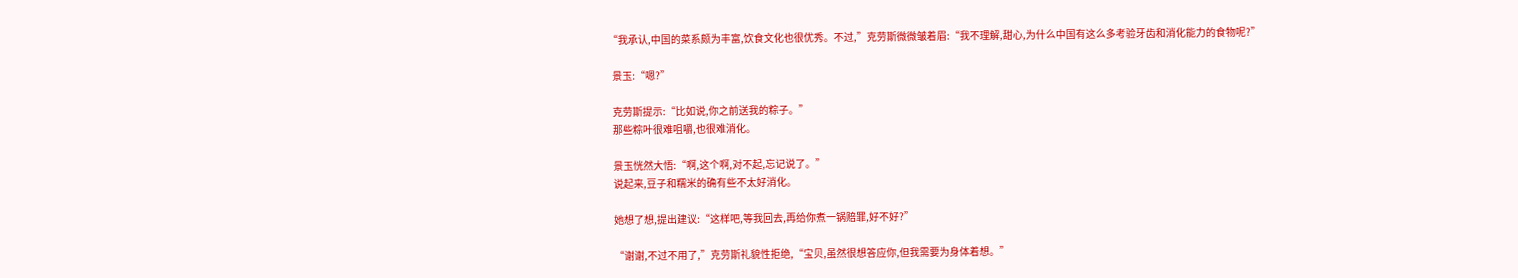“我承认,中国的菜系颇为丰富,饮食文化也很优秀。不过,”克劳斯微微皱着眉:“我不理解,甜心,为什么中国有这么多考验牙齿和消化能力的食物呢?”

  景玉:“嗯?”

  克劳斯提示:“比如说,你之前送我的粽子。”
  那些粽叶很难咀嚼,也很难消化。

  景玉恍然大悟:“啊,这个啊,对不起,忘记说了。”
  说起来,豆子和糯米的确有些不太好消化。

  她想了想,提出建议:“这样吧,等我回去,再给你煮一锅赔罪,好不好?”

  “谢谢,不过不用了,”克劳斯礼貌性拒绝,“宝贝,虽然很想答应你,但我需要为身体着想。”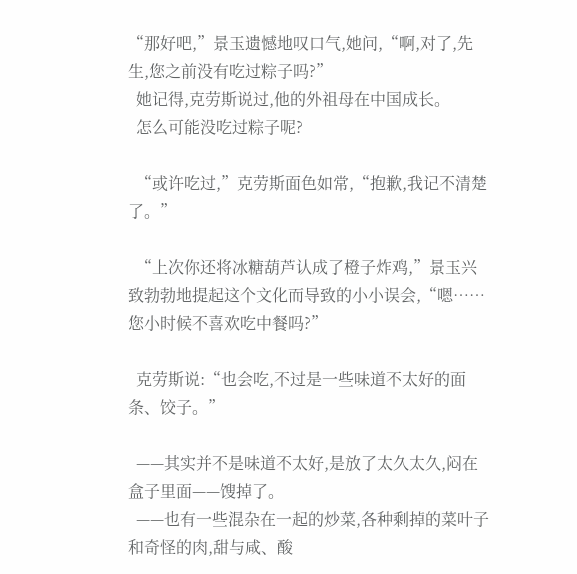“那好吧,”景玉遗憾地叹口气,她问,“啊,对了,先生,您之前没有吃过粽子吗?”
  她记得,克劳斯说过,他的外祖母在中国成长。
  怎么可能没吃过粽子呢?

  “或许吃过,”克劳斯面色如常,“抱歉,我记不清楚了。”

  “上次你还将冰糖葫芦认成了橙子炸鸡,”景玉兴致勃勃地提起这个文化而导致的小小误会,“嗯……您小时候不喜欢吃中餐吗?”

  克劳斯说:“也会吃,不过是一些味道不太好的面条、饺子。”

  ——其实并不是味道不太好,是放了太久太久,闷在盒子里面——馊掉了。
  ——也有一些混杂在一起的炒菜,各种剩掉的菜叶子和奇怪的肉,甜与咸、酸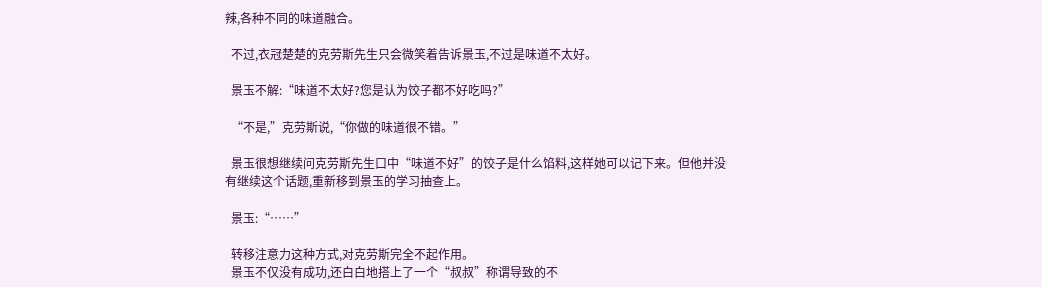辣,各种不同的味道融合。

  不过,衣冠楚楚的克劳斯先生只会微笑着告诉景玉,不过是味道不太好。

  景玉不解:“味道不太好?您是认为饺子都不好吃吗?”

  “不是,”克劳斯说,“你做的味道很不错。”

  景玉很想继续问克劳斯先生口中“味道不好”的饺子是什么馅料,这样她可以记下来。但他并没有继续这个话题,重新移到景玉的学习抽查上。

  景玉:“……”

  转移注意力这种方式,对克劳斯完全不起作用。
  景玉不仅没有成功,还白白地搭上了一个“叔叔”称谓导致的不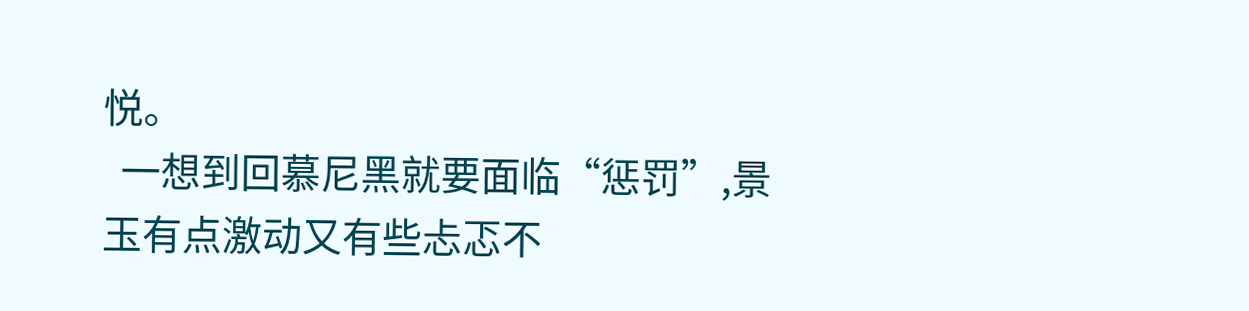悦。
  一想到回慕尼黑就要面临“惩罚”,景玉有点激动又有些忐忑不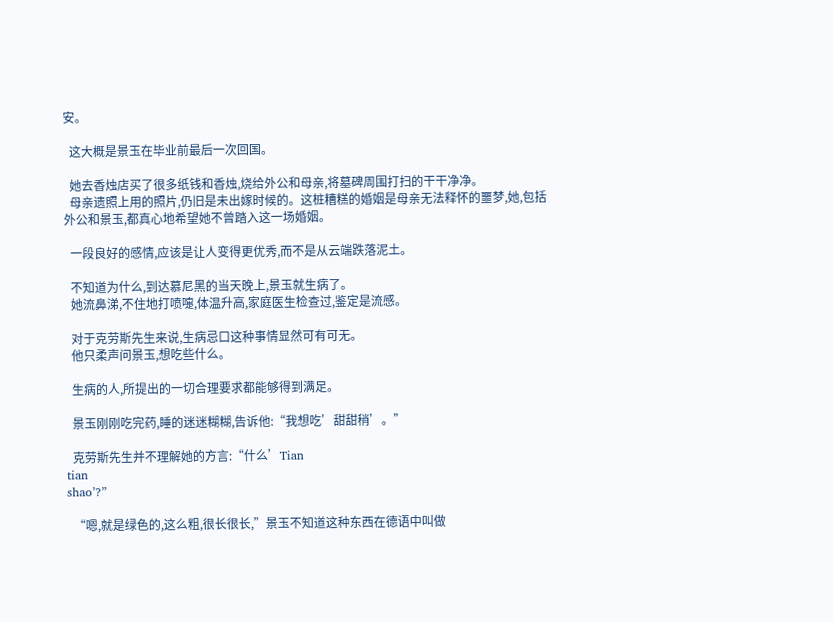安。

  这大概是景玉在毕业前最后一次回国。

  她去香烛店买了很多纸钱和香烛,烧给外公和母亲,将墓碑周围打扫的干干净净。
  母亲遗照上用的照片,仍旧是未出嫁时候的。这桩糟糕的婚姻是母亲无法释怀的噩梦,她,包括外公和景玉,都真心地希望她不曾踏入这一场婚姻。

  一段良好的感情,应该是让人变得更优秀,而不是从云端跌落泥土。

  不知道为什么,到达慕尼黑的当天晚上,景玉就生病了。
  她流鼻涕,不住地打喷嚏,体温升高,家庭医生检查过,鉴定是流感。

  对于克劳斯先生来说,生病忌口这种事情显然可有可无。
  他只柔声问景玉,想吃些什么。

  生病的人,所提出的一切合理要求都能够得到满足。

  景玉刚刚吃完药,睡的迷迷糊糊,告诉他:“我想吃’甜甜稍’。”

  克劳斯先生并不理解她的方言:“什么’Tian
tian
shao’?”

  “嗯,就是绿色的,这么粗,很长很长,”景玉不知道这种东西在德语中叫做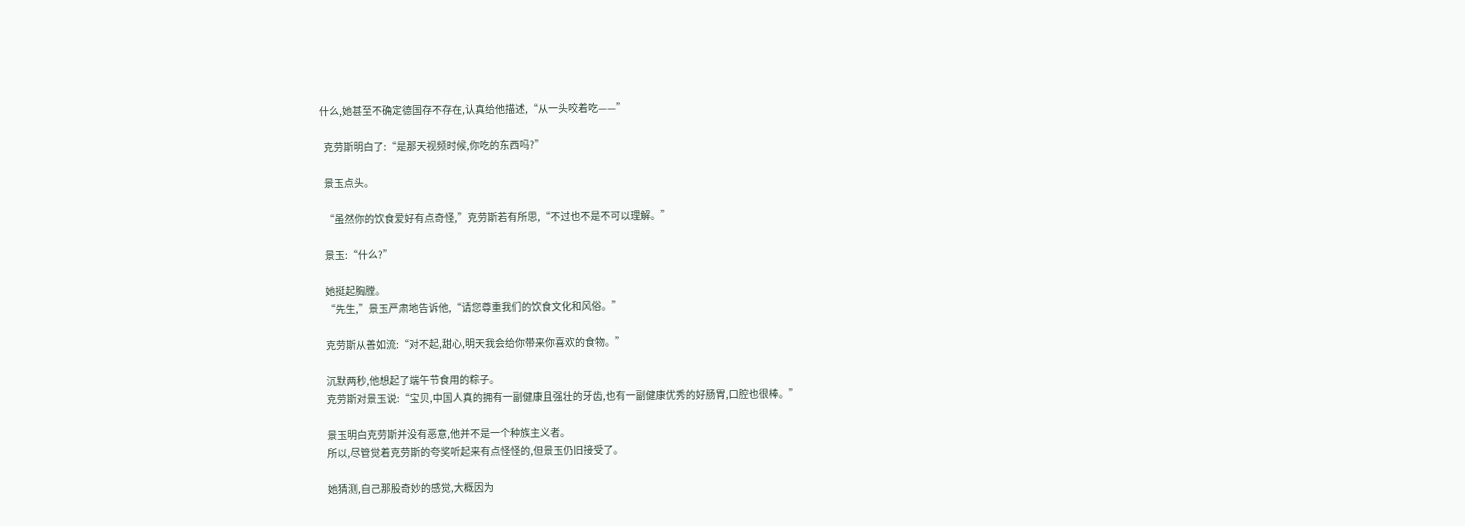什么,她甚至不确定德国存不存在,认真给他描述,“从一头咬着吃——”

  克劳斯明白了:“是那天视频时候,你吃的东西吗?”

  景玉点头。

  “虽然你的饮食爱好有点奇怪,”克劳斯若有所思,“不过也不是不可以理解。”

  景玉:“什么?”

  她挺起胸膛。
  “先生,”景玉严肃地告诉他,“请您尊重我们的饮食文化和风俗。”

  克劳斯从善如流:“对不起,甜心,明天我会给你带来你喜欢的食物。”

  沉默两秒,他想起了端午节食用的粽子。
  克劳斯对景玉说:“宝贝,中国人真的拥有一副健康且强壮的牙齿,也有一副健康优秀的好肠胃,口腔也很棒。”

  景玉明白克劳斯并没有恶意,他并不是一个种族主义者。
  所以,尽管觉着克劳斯的夸奖听起来有点怪怪的,但景玉仍旧接受了。

  她猜测,自己那股奇妙的感觉,大概因为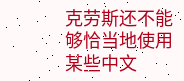克劳斯还不能够恰当地使用某些中文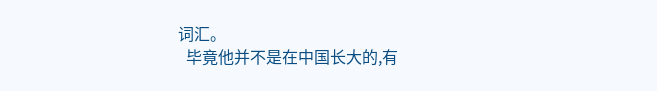词汇。
  毕竟他并不是在中国长大的,有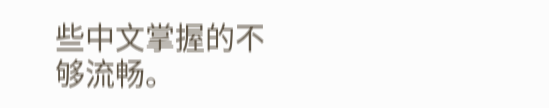些中文掌握的不够流畅。